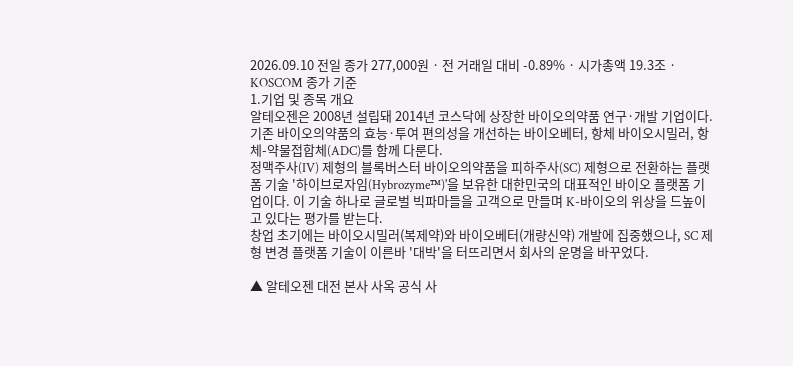2026.09.10 전일 종가 277,000원 · 전 거래일 대비 -0.89% · 시가총액 19.3조 · KOSCOM 종가 기준
1.기업 및 종목 개요
알테오젠은 2008년 설립돼 2014년 코스닥에 상장한 바이오의약품 연구·개발 기업이다. 기존 바이오의약품의 효능·투여 편의성을 개선하는 바이오베터, 항체 바이오시밀러, 항체-약물접합체(ADC)를 함께 다룬다.
정맥주사(IV) 제형의 블록버스터 바이오의약품을 피하주사(SC) 제형으로 전환하는 플랫폼 기술 '하이브로자임(Hybrozyme™)'을 보유한 대한민국의 대표적인 바이오 플랫폼 기업이다. 이 기술 하나로 글로벌 빅파마들을 고객으로 만들며 K-바이오의 위상을 드높이고 있다는 평가를 받는다.
창업 초기에는 바이오시밀러(복제약)와 바이오베터(개량신약) 개발에 집중했으나, SC 제형 변경 플랫폼 기술이 이른바 '대박'을 터뜨리면서 회사의 운명을 바꾸었다.

▲ 알테오젠 대전 본사 사옥 공식 사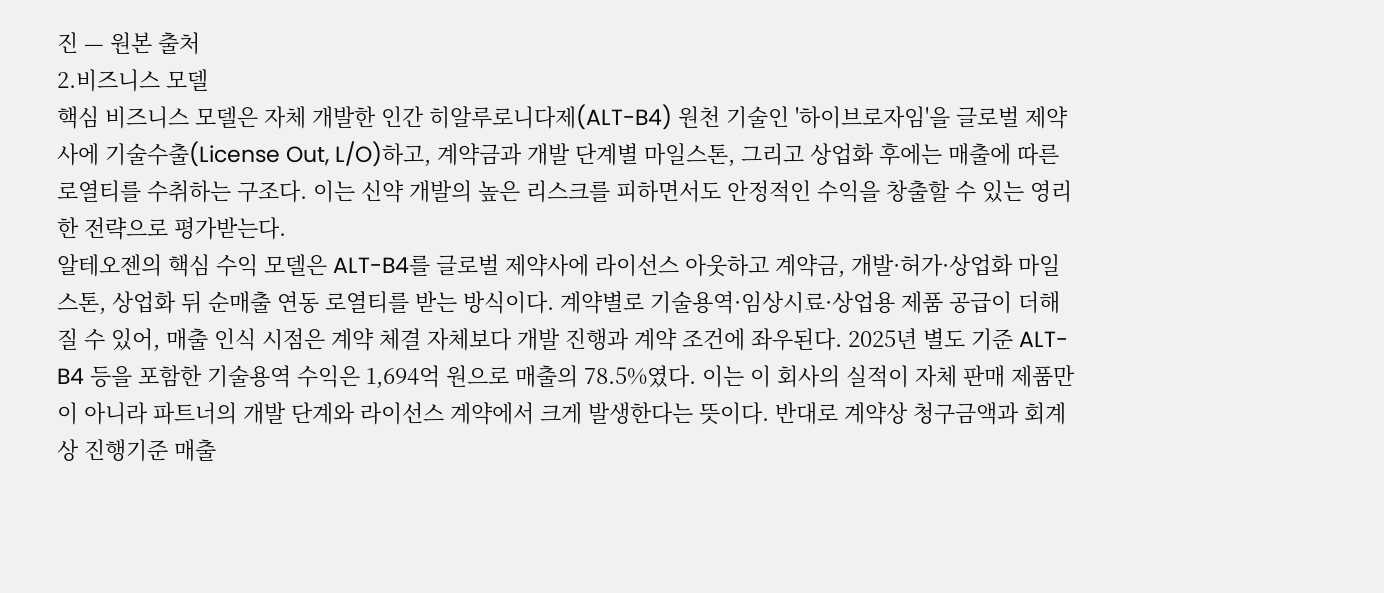진 — 원본 출처
2.비즈니스 모델
핵심 비즈니스 모델은 자체 개발한 인간 히알루로니다제(ALT-B4) 원천 기술인 '하이브로자임'을 글로벌 제약사에 기술수출(License Out, L/O)하고, 계약금과 개발 단계별 마일스톤, 그리고 상업화 후에는 매출에 따른 로열티를 수취하는 구조다. 이는 신약 개발의 높은 리스크를 피하면서도 안정적인 수익을 창출할 수 있는 영리한 전략으로 평가받는다.
알테오젠의 핵심 수익 모델은 ALT-B4를 글로벌 제약사에 라이선스 아웃하고 계약금, 개발·허가·상업화 마일스톤, 상업화 뒤 순매출 연동 로열티를 받는 방식이다. 계약별로 기술용역·임상시료·상업용 제품 공급이 더해질 수 있어, 매출 인식 시점은 계약 체결 자체보다 개발 진행과 계약 조건에 좌우된다. 2025년 별도 기준 ALT-B4 등을 포함한 기술용역 수익은 1,694억 원으로 매출의 78.5%였다. 이는 이 회사의 실적이 자체 판매 제품만이 아니라 파트너의 개발 단계와 라이선스 계약에서 크게 발생한다는 뜻이다. 반대로 계약상 청구금액과 회계상 진행기준 매출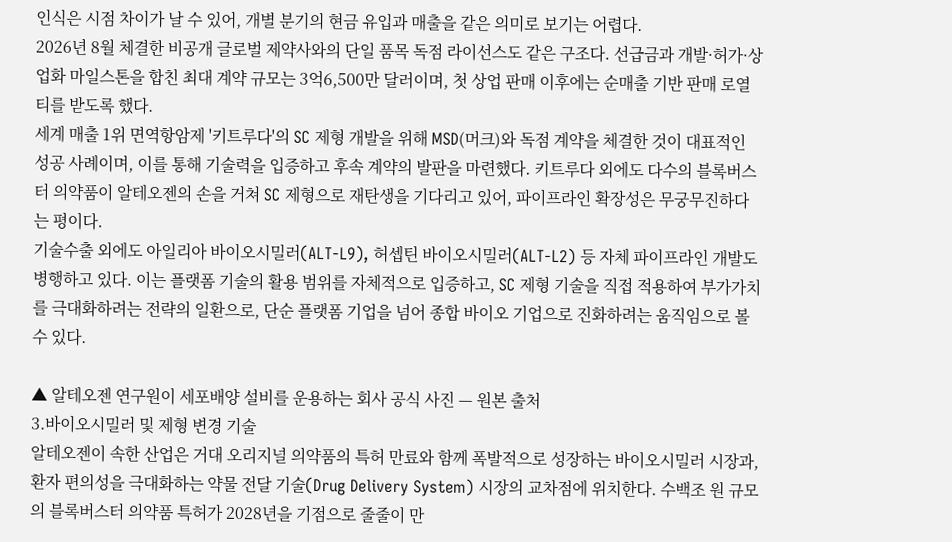인식은 시점 차이가 날 수 있어, 개별 분기의 현금 유입과 매출을 같은 의미로 보기는 어렵다.
2026년 8월 체결한 비공개 글로벌 제약사와의 단일 품목 독점 라이선스도 같은 구조다. 선급금과 개발·허가·상업화 마일스톤을 합친 최대 계약 규모는 3억6,500만 달러이며, 첫 상업 판매 이후에는 순매출 기반 판매 로열티를 받도록 했다.
세계 매출 1위 면역항암제 '키트루다'의 SC 제형 개발을 위해 MSD(머크)와 독점 계약을 체결한 것이 대표적인 성공 사례이며, 이를 통해 기술력을 입증하고 후속 계약의 발판을 마련했다. 키트루다 외에도 다수의 블록버스터 의약품이 알테오젠의 손을 거쳐 SC 제형으로 재탄생을 기다리고 있어, 파이프라인 확장성은 무궁무진하다는 평이다.
기술수출 외에도 아일리아 바이오시밀러(ALT-L9), 허셉틴 바이오시밀러(ALT-L2) 등 자체 파이프라인 개발도 병행하고 있다. 이는 플랫폼 기술의 활용 범위를 자체적으로 입증하고, SC 제형 기술을 직접 적용하여 부가가치를 극대화하려는 전략의 일환으로, 단순 플랫폼 기업을 넘어 종합 바이오 기업으로 진화하려는 움직임으로 볼 수 있다.

▲ 알테오젠 연구원이 세포배양 설비를 운용하는 회사 공식 사진 — 원본 출처
3.바이오시밀러 및 제형 변경 기술
알테오젠이 속한 산업은 거대 오리지널 의약품의 특허 만료와 함께 폭발적으로 성장하는 바이오시밀러 시장과, 환자 편의성을 극대화하는 약물 전달 기술(Drug Delivery System) 시장의 교차점에 위치한다. 수백조 원 규모의 블록버스터 의약품 특허가 2028년을 기점으로 줄줄이 만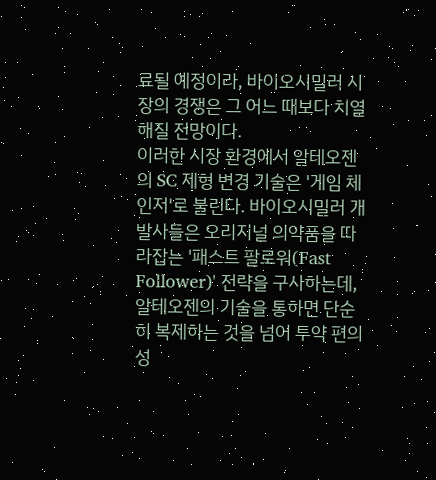료될 예정이라, 바이오시밀러 시장의 경쟁은 그 어느 때보다 치열해질 전망이다.
이러한 시장 환경에서 알테오젠의 SC 제형 변경 기술은 '게임 체인저'로 불린다. 바이오시밀러 개발사들은 오리지널 의약품을 따라잡는 '패스트 팔로워(Fast Follower)' 전략을 구사하는데, 알테오젠의 기술을 통하면 단순히 복제하는 것을 넘어 투약 편의성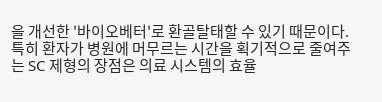을 개선한 '바이오베터'로 환골탈태할 수 있기 때문이다. 특히 환자가 병원에 머무르는 시간을 획기적으로 줄여주는 SC 제형의 장점은 의료 시스템의 효율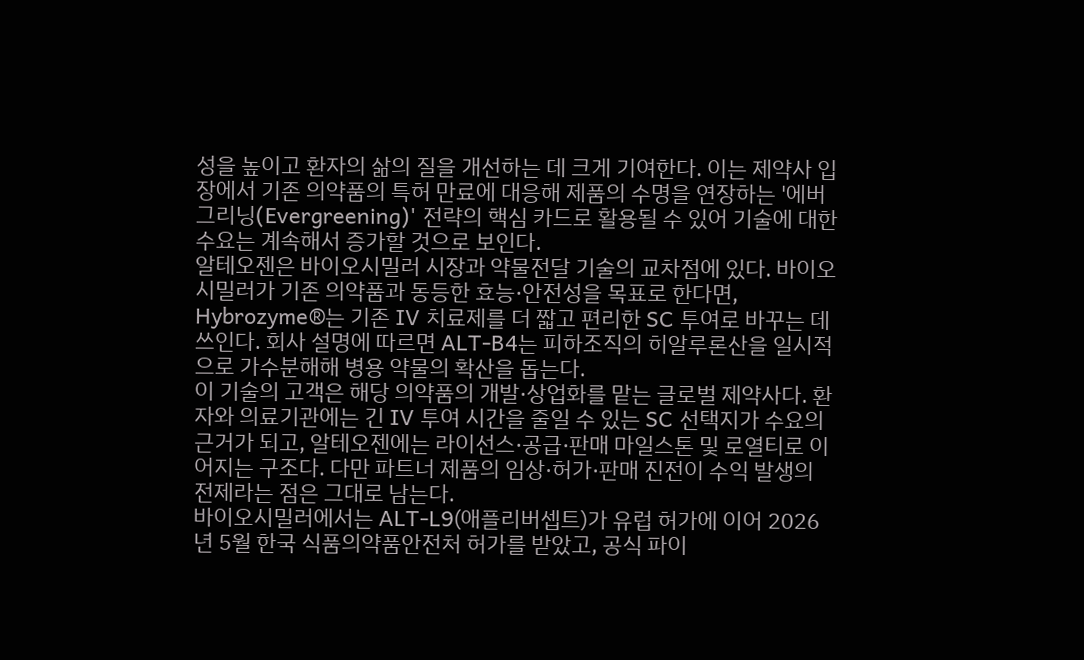성을 높이고 환자의 삶의 질을 개선하는 데 크게 기여한다. 이는 제약사 입장에서 기존 의약품의 특허 만료에 대응해 제품의 수명을 연장하는 '에버그리닝(Evergreening)' 전략의 핵심 카드로 활용될 수 있어 기술에 대한 수요는 계속해서 증가할 것으로 보인다.
알테오젠은 바이오시밀러 시장과 약물전달 기술의 교차점에 있다. 바이오시밀러가 기존 의약품과 동등한 효능·안전성을 목표로 한다면, Hybrozyme®는 기존 IV 치료제를 더 짧고 편리한 SC 투여로 바꾸는 데 쓰인다. 회사 설명에 따르면 ALT-B4는 피하조직의 히알루론산을 일시적으로 가수분해해 병용 약물의 확산을 돕는다.
이 기술의 고객은 해당 의약품의 개발·상업화를 맡는 글로벌 제약사다. 환자와 의료기관에는 긴 IV 투여 시간을 줄일 수 있는 SC 선택지가 수요의 근거가 되고, 알테오젠에는 라이선스·공급·판매 마일스톤 및 로열티로 이어지는 구조다. 다만 파트너 제품의 임상·허가·판매 진전이 수익 발생의 전제라는 점은 그대로 남는다.
바이오시밀러에서는 ALT-L9(애플리버셉트)가 유럽 허가에 이어 2026년 5월 한국 식품의약품안전처 허가를 받았고, 공식 파이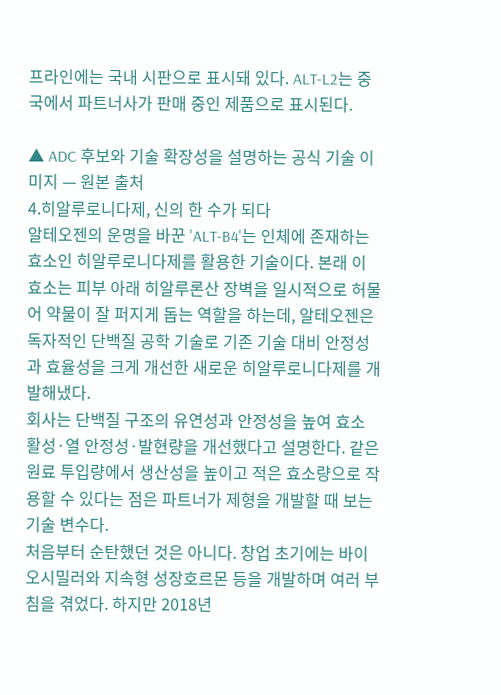프라인에는 국내 시판으로 표시돼 있다. ALT-L2는 중국에서 파트너사가 판매 중인 제품으로 표시된다.

▲ ADC 후보와 기술 확장성을 설명하는 공식 기술 이미지 — 원본 출처
4.히알루로니다제, 신의 한 수가 되다
알테오젠의 운명을 바꾼 'ALT-B4'는 인체에 존재하는 효소인 히알루로니다제를 활용한 기술이다. 본래 이 효소는 피부 아래 히알루론산 장벽을 일시적으로 허물어 약물이 잘 퍼지게 돕는 역할을 하는데, 알테오젠은 독자적인 단백질 공학 기술로 기존 기술 대비 안정성과 효율성을 크게 개선한 새로운 히알루로니다제를 개발해냈다.
회사는 단백질 구조의 유연성과 안정성을 높여 효소 활성·열 안정성·발현량을 개선했다고 설명한다. 같은 원료 투입량에서 생산성을 높이고 적은 효소량으로 작용할 수 있다는 점은 파트너가 제형을 개발할 때 보는 기술 변수다.
처음부터 순탄했던 것은 아니다. 창업 초기에는 바이오시밀러와 지속형 성장호르몬 등을 개발하며 여러 부침을 겪었다. 하지만 2018년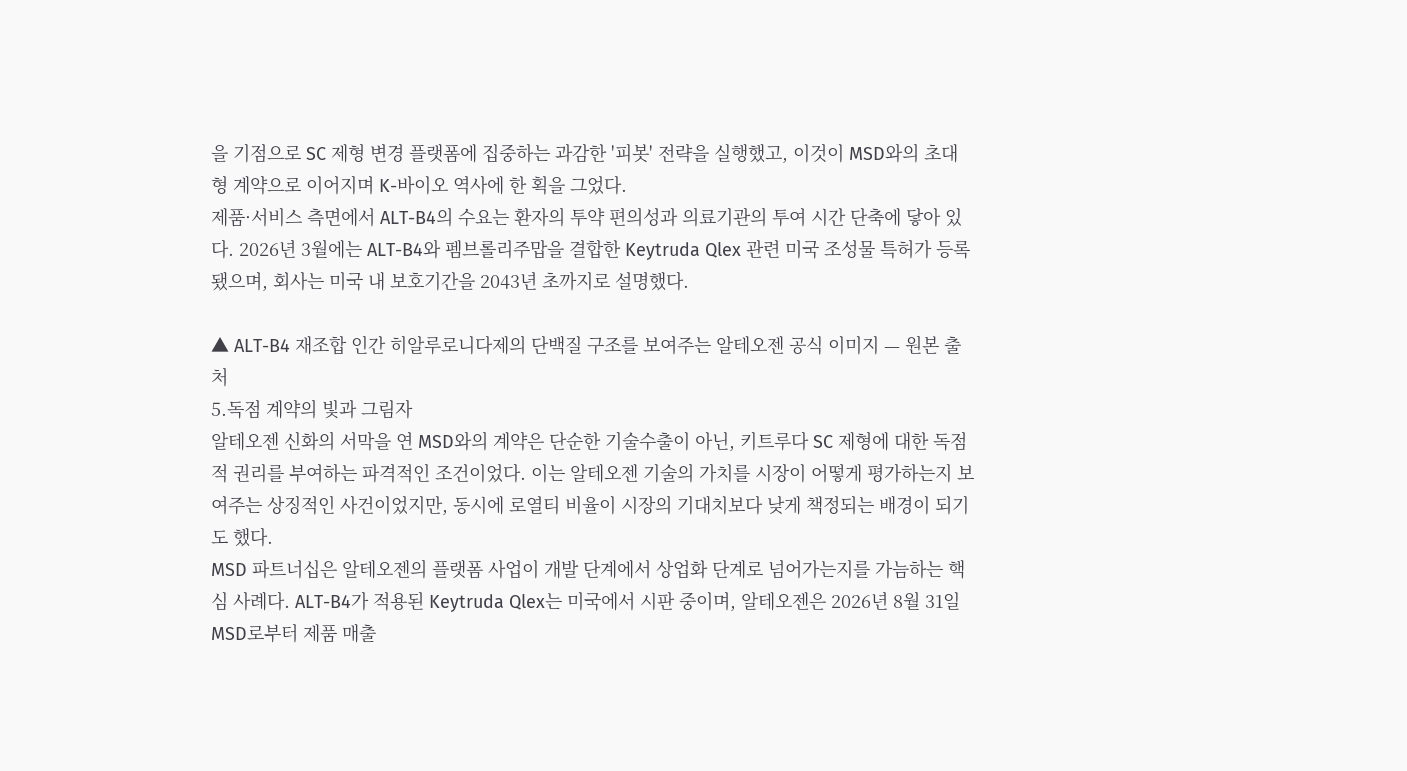을 기점으로 SC 제형 변경 플랫폼에 집중하는 과감한 '피봇' 전략을 실행했고, 이것이 MSD와의 초대형 계약으로 이어지며 K-바이오 역사에 한 획을 그었다.
제품·서비스 측면에서 ALT-B4의 수요는 환자의 투약 편의성과 의료기관의 투여 시간 단축에 닿아 있다. 2026년 3월에는 ALT-B4와 펨브롤리주맙을 결합한 Keytruda Qlex 관련 미국 조성물 특허가 등록됐으며, 회사는 미국 내 보호기간을 2043년 초까지로 설명했다.

▲ ALT-B4 재조합 인간 히알루로니다제의 단백질 구조를 보여주는 알테오젠 공식 이미지 — 원본 출처
5.독점 계약의 빛과 그림자
알테오젠 신화의 서막을 연 MSD와의 계약은 단순한 기술수출이 아닌, 키트루다 SC 제형에 대한 독점적 권리를 부여하는 파격적인 조건이었다. 이는 알테오젠 기술의 가치를 시장이 어떻게 평가하는지 보여주는 상징적인 사건이었지만, 동시에 로열티 비율이 시장의 기대치보다 낮게 책정되는 배경이 되기도 했다.
MSD 파트너십은 알테오젠의 플랫폼 사업이 개발 단계에서 상업화 단계로 넘어가는지를 가늠하는 핵심 사례다. ALT-B4가 적용된 Keytruda Qlex는 미국에서 시판 중이며, 알테오젠은 2026년 8월 31일 MSD로부터 제품 매출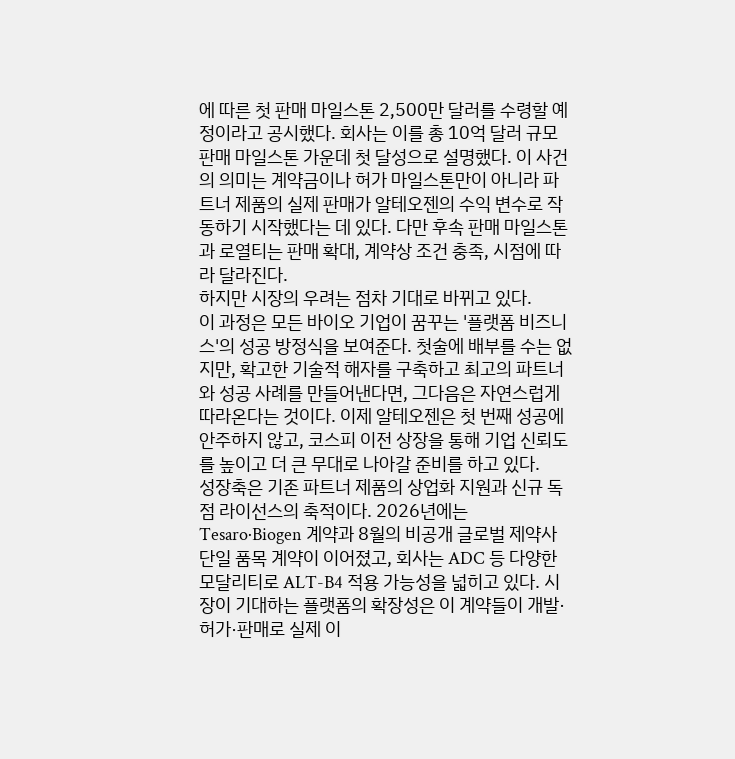에 따른 첫 판매 마일스톤 2,500만 달러를 수령할 예정이라고 공시했다. 회사는 이를 총 10억 달러 규모 판매 마일스톤 가운데 첫 달성으로 설명했다. 이 사건의 의미는 계약금이나 허가 마일스톤만이 아니라 파트너 제품의 실제 판매가 알테오젠의 수익 변수로 작동하기 시작했다는 데 있다. 다만 후속 판매 마일스톤과 로열티는 판매 확대, 계약상 조건 충족, 시점에 따라 달라진다.
하지만 시장의 우려는 점차 기대로 바뀌고 있다.
이 과정은 모든 바이오 기업이 꿈꾸는 '플랫폼 비즈니스'의 성공 방정식을 보여준다. 첫술에 배부를 수는 없지만, 확고한 기술적 해자를 구축하고 최고의 파트너와 성공 사례를 만들어낸다면, 그다음은 자연스럽게 따라온다는 것이다. 이제 알테오젠은 첫 번째 성공에 안주하지 않고, 코스피 이전 상장을 통해 기업 신뢰도를 높이고 더 큰 무대로 나아갈 준비를 하고 있다.
성장축은 기존 파트너 제품의 상업화 지원과 신규 독점 라이선스의 축적이다. 2026년에는 Tesaro·Biogen 계약과 8월의 비공개 글로벌 제약사 단일 품목 계약이 이어졌고, 회사는 ADC 등 다양한 모달리티로 ALT-B4 적용 가능성을 넓히고 있다. 시장이 기대하는 플랫폼의 확장성은 이 계약들이 개발·허가·판매로 실제 이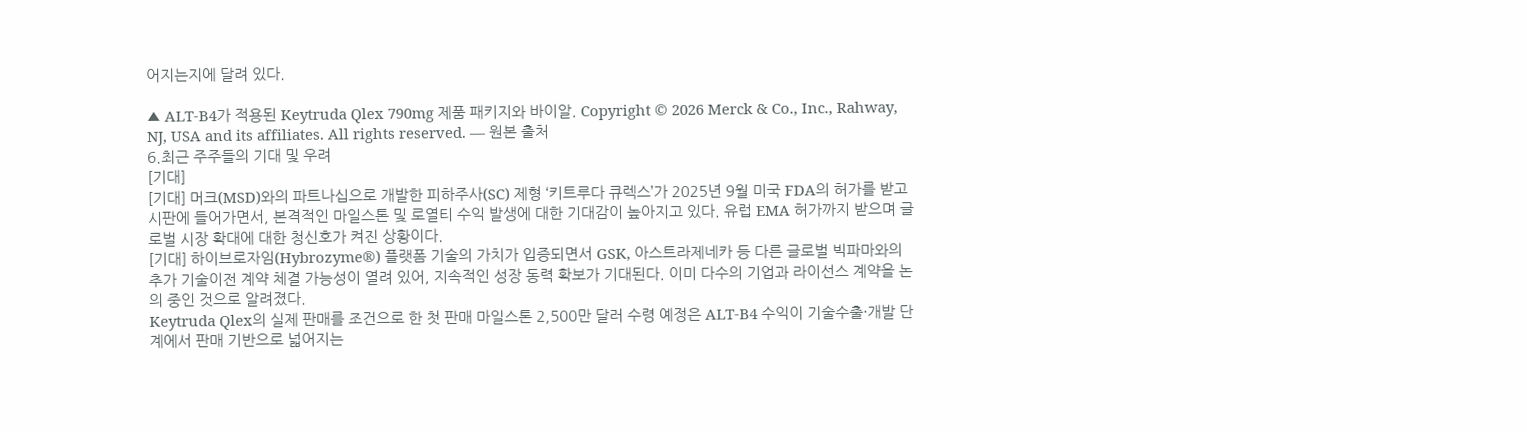어지는지에 달려 있다.

▲ ALT-B4가 적용된 Keytruda Qlex 790mg 제품 패키지와 바이알. Copyright © 2026 Merck & Co., Inc., Rahway, NJ, USA and its affiliates. All rights reserved. — 원본 출처
6.최근 주주들의 기대 및 우려
[기대]
[기대] 머크(MSD)와의 파트나십으로 개발한 피하주사(SC) 제형 ‘키트루다 큐렉스’가 2025년 9월 미국 FDA의 허가를 받고 시판에 들어가면서, 본격적인 마일스톤 및 로열티 수익 발생에 대한 기대감이 높아지고 있다. 유럽 EMA 허가까지 받으며 글로벌 시장 확대에 대한 청신호가 켜진 상황이다.
[기대] 하이브로자임(Hybrozyme®) 플랫폼 기술의 가치가 입증되면서 GSK, 아스트라제네카 등 다른 글로벌 빅파마와의 추가 기술이전 계약 체결 가능성이 열려 있어, 지속적인 성장 동력 확보가 기대된다. 이미 다수의 기업과 라이선스 계약을 논의 중인 것으로 알려졌다.
Keytruda Qlex의 실제 판매를 조건으로 한 첫 판매 마일스톤 2,500만 달러 수령 예정은 ALT-B4 수익이 기술수출·개발 단계에서 판매 기반으로 넓어지는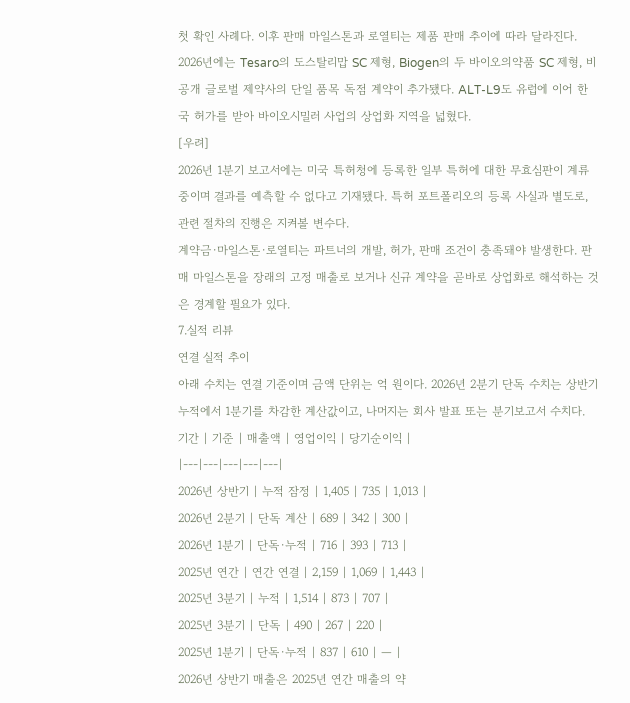첫 확인 사례다. 이후 판매 마일스톤과 로열티는 제품 판매 추이에 따라 달라진다.
2026년에는 Tesaro의 도스탈리맙 SC 제형, Biogen의 두 바이오의약품 SC 제형, 비공개 글로벌 제약사의 단일 품목 독점 계약이 추가됐다. ALT-L9도 유럽에 이어 한국 허가를 받아 바이오시밀러 사업의 상업화 지역을 넓혔다.
[우려]
2026년 1분기 보고서에는 미국 특허청에 등록한 일부 특허에 대한 무효심판이 계류 중이며 결과를 예측할 수 없다고 기재됐다. 특허 포트폴리오의 등록 사실과 별도로, 관련 절차의 진행은 지켜볼 변수다.
계약금·마일스톤·로열티는 파트너의 개발, 허가, 판매 조건이 충족돼야 발생한다. 판매 마일스톤을 장래의 고정 매출로 보거나 신규 계약을 곧바로 상업화로 해석하는 것은 경계할 필요가 있다.
7.실적 리뷰
연결 실적 추이
아래 수치는 연결 기준이며 금액 단위는 억 원이다. 2026년 2분기 단독 수치는 상반기 누적에서 1분기를 차감한 계산값이고, 나머지는 회사 발표 또는 분기보고서 수치다.
기간 | 기준 | 매출액 | 영업이익 | 당기순이익 |
|---|---|---|---|---|
2026년 상반기 | 누적 잠정 | 1,405 | 735 | 1,013 |
2026년 2분기 | 단독 계산 | 689 | 342 | 300 |
2026년 1분기 | 단독·누적 | 716 | 393 | 713 |
2025년 연간 | 연간 연결 | 2,159 | 1,069 | 1,443 |
2025년 3분기 | 누적 | 1,514 | 873 | 707 |
2025년 3분기 | 단독 | 490 | 267 | 220 |
2025년 1분기 | 단독·누적 | 837 | 610 | — |
2026년 상반기 매출은 2025년 연간 매출의 약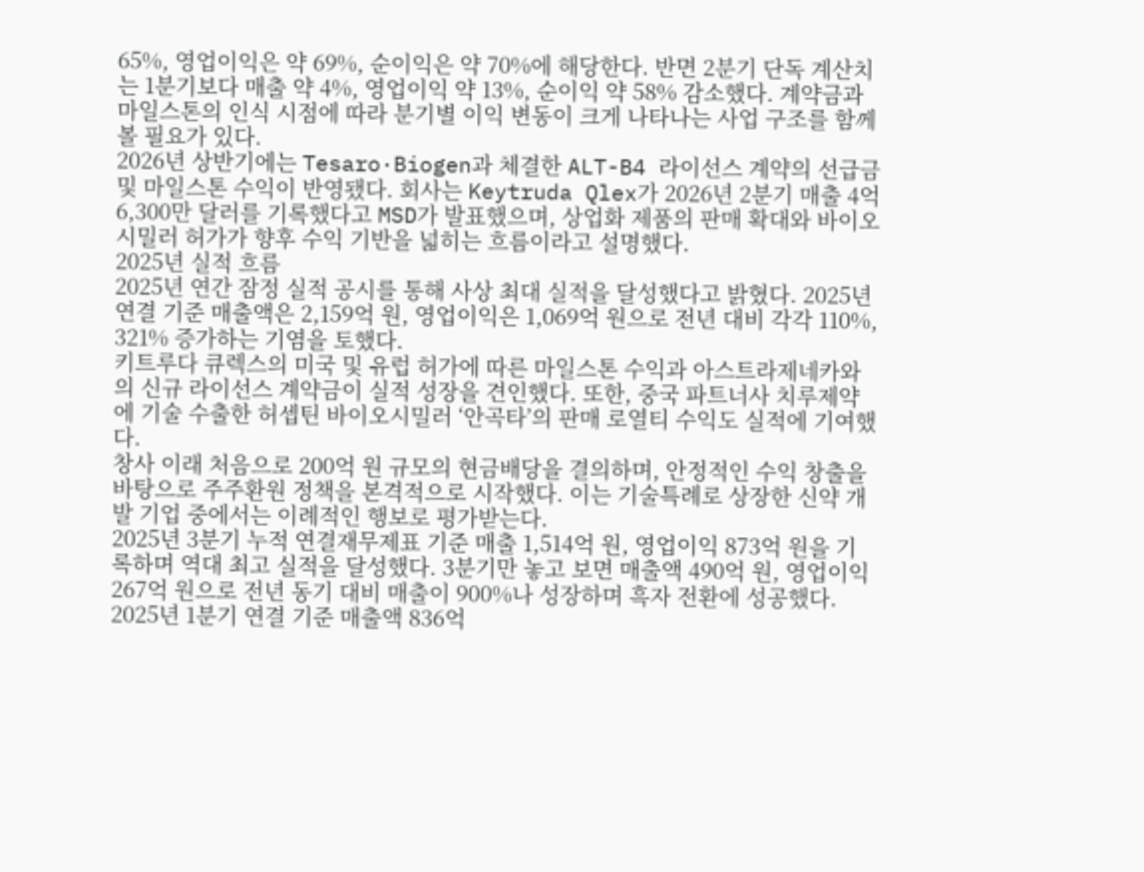65%, 영업이익은 약 69%, 순이익은 약 70%에 해당한다. 반면 2분기 단독 계산치는 1분기보다 매출 약 4%, 영업이익 약 13%, 순이익 약 58% 감소했다. 계약금과 마일스톤의 인식 시점에 따라 분기별 이익 변동이 크게 나타나는 사업 구조를 함께 볼 필요가 있다.
2026년 상반기에는 Tesaro·Biogen과 체결한 ALT-B4 라이선스 계약의 선급금 및 마일스톤 수익이 반영됐다. 회사는 Keytruda Qlex가 2026년 2분기 매출 4억6,300만 달러를 기록했다고 MSD가 발표했으며, 상업화 제품의 판매 확대와 바이오시밀러 허가가 향후 수익 기반을 넓히는 흐름이라고 설명했다.
2025년 실적 흐름
2025년 연간 잠정 실적 공시를 통해 사상 최대 실적을 달성했다고 밝혔다. 2025년 연결 기준 매출액은 2,159억 원, 영업이익은 1,069억 원으로 전년 대비 각각 110%, 321% 증가하는 기염을 토했다.
키트루다 큐렉스의 미국 및 유럽 허가에 따른 마일스톤 수익과 아스트라제네카와의 신규 라이선스 계약금이 실적 성장을 견인했다. 또한, 중국 파트너사 치루제약에 기술 수출한 허셉틴 바이오시밀러 ‘안곡타’의 판매 로열티 수익도 실적에 기여했다.
창사 이래 처음으로 200억 원 규모의 현금배당을 결의하며, 안정적인 수익 창출을 바탕으로 주주환원 정책을 본격적으로 시작했다. 이는 기술특례로 상장한 신약 개발 기업 중에서는 이례적인 행보로 평가받는다.
2025년 3분기 누적 연결재무제표 기준 매출 1,514억 원, 영업이익 873억 원을 기록하며 역대 최고 실적을 달성했다. 3분기만 놓고 보면 매출액 490억 원, 영업이익 267억 원으로 전년 동기 대비 매출이 900%나 성장하며 흑자 전환에 성공했다.
2025년 1분기 연결 기준 매출액 836억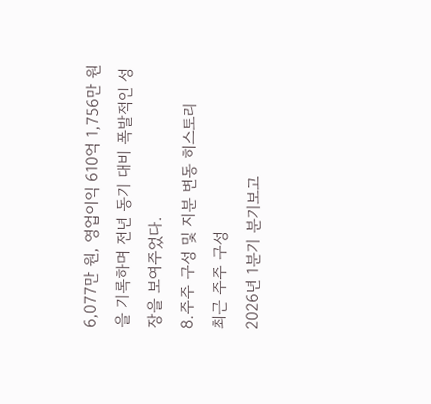6,077만 원, 영업이익 610억 1,756만 원을 기록하며 전년 동기 대비 폭발적인 성장을 보여주었다.
8.주주 구성 및 지분 변동 히스토리
최근 주주 구성
2026년 1분기 분기보고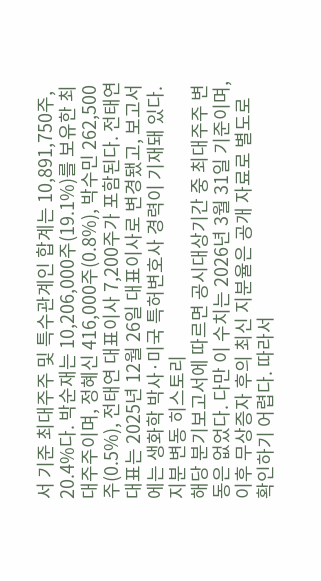서 기준 최대주주 및 특수관계인 합계는 10,891,750주, 20.4%다. 박순재는 10,206,000주(19.1%)를 보유한 최대주주이며, 정혜신 416,000주(0.8%), 박수민 262,500주(0.5%), 전태연 대표이사 7,200주가 포함된다. 전태연 대표는 2025년 12월 26일 대표이사로 변경됐고, 보고서에는 생화학 박사·미국 특허변호사 경력이 기재돼 있다.
지분 변동 히스토리
해당 분기보고서에 따르면 공시대상기간 중 최대주주 변동은 없었다. 다만 이 수치는 2026년 3월 31일 기준이며, 이후 무상증자 후의 최신 지분율은 공개 자료로 별도로 확인하기 어렵다. 따라서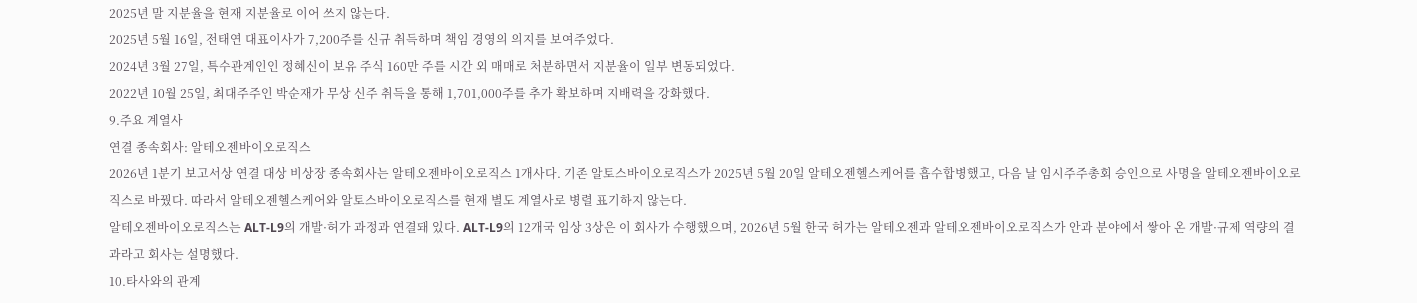2025년 말 지분율을 현재 지분율로 이어 쓰지 않는다.
2025년 5월 16일, 전태연 대표이사가 7,200주를 신규 취득하며 책임 경영의 의지를 보여주었다.
2024년 3월 27일, 특수관계인인 정혜신이 보유 주식 160만 주를 시간 외 매매로 처분하면서 지분율이 일부 변동되었다.
2022년 10월 25일, 최대주주인 박순재가 무상 신주 취득을 통해 1,701,000주를 추가 확보하며 지배력을 강화했다.
9.주요 계열사
연결 종속회사: 알테오젠바이오로직스
2026년 1분기 보고서상 연결 대상 비상장 종속회사는 알테오젠바이오로직스 1개사다. 기존 알토스바이오로직스가 2025년 5월 20일 알테오젠헬스케어를 흡수합병했고, 다음 날 임시주주총회 승인으로 사명을 알테오젠바이오로직스로 바꿨다. 따라서 알테오젠헬스케어와 알토스바이오로직스를 현재 별도 계열사로 병렬 표기하지 않는다.
알테오젠바이오로직스는 ALT-L9의 개발·허가 과정과 연결돼 있다. ALT-L9의 12개국 임상 3상은 이 회사가 수행했으며, 2026년 5월 한국 허가는 알테오젠과 알테오젠바이오로직스가 안과 분야에서 쌓아 온 개발·규제 역량의 결과라고 회사는 설명했다.
10.타사와의 관계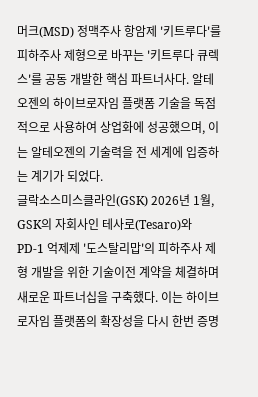머크(MSD) 정맥주사 항암제 '키트루다'를 피하주사 제형으로 바꾸는 '키트루다 큐렉스'를 공동 개발한 핵심 파트너사다. 알테오젠의 하이브로자임 플랫폼 기술을 독점적으로 사용하여 상업화에 성공했으며, 이는 알테오젠의 기술력을 전 세계에 입증하는 계기가 되었다.
글락소스미스클라인(GSK) 2026년 1월, GSK의 자회사인 테사로(Tesaro)와 PD-1 억제제 '도스탈리맙'의 피하주사 제형 개발을 위한 기술이전 계약을 체결하며 새로운 파트너십을 구축했다. 이는 하이브로자임 플랫폼의 확장성을 다시 한번 증명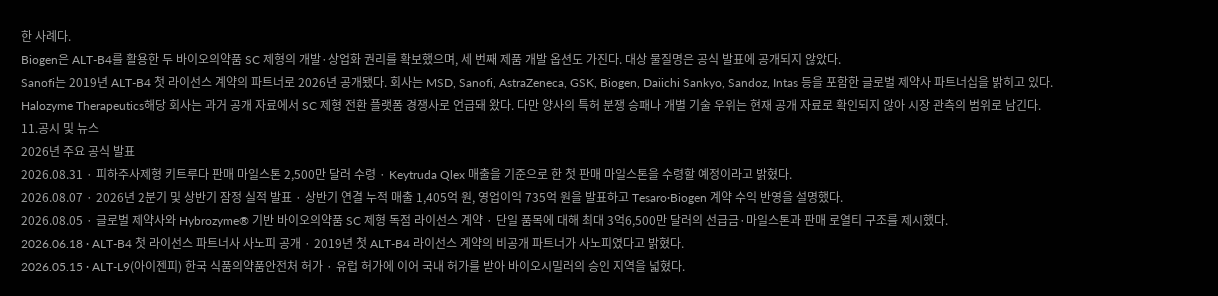한 사례다.
Biogen은 ALT-B4를 활용한 두 바이오의약품 SC 제형의 개발·상업화 권리를 확보했으며, 세 번째 제품 개발 옵션도 가진다. 대상 물질명은 공식 발표에 공개되지 않았다.
Sanofi는 2019년 ALT-B4 첫 라이선스 계약의 파트너로 2026년 공개됐다. 회사는 MSD, Sanofi, AstraZeneca, GSK, Biogen, Daiichi Sankyo, Sandoz, Intas 등을 포함한 글로벌 제약사 파트너십을 밝히고 있다.
Halozyme Therapeutics해당 회사는 과거 공개 자료에서 SC 제형 전환 플랫폼 경쟁사로 언급돼 왔다. 다만 양사의 특허 분쟁 승패나 개별 기술 우위는 현재 공개 자료로 확인되지 않아 시장 관측의 범위로 남긴다.
11.공시 및 뉴스
2026년 주요 공식 발표
2026.08.31 · 피하주사제형 키트루다 판매 마일스톤 2,500만 달러 수령 · Keytruda Qlex 매출을 기준으로 한 첫 판매 마일스톤을 수령할 예정이라고 밝혔다.
2026.08.07 · 2026년 2분기 및 상반기 잠정 실적 발표 · 상반기 연결 누적 매출 1,405억 원, 영업이익 735억 원을 발표하고 Tesaro·Biogen 계약 수익 반영을 설명했다.
2026.08.05 · 글로벌 제약사와 Hybrozyme® 기반 바이오의약품 SC 제형 독점 라이선스 계약 · 단일 품목에 대해 최대 3억6,500만 달러의 선급금·마일스톤과 판매 로열티 구조를 제시했다.
2026.06.18 · ALT-B4 첫 라이선스 파트너사 사노피 공개 · 2019년 첫 ALT-B4 라이선스 계약의 비공개 파트너가 사노피였다고 밝혔다.
2026.05.15 · ALT-L9(아이젠피) 한국 식품의약품안전처 허가 · 유럽 허가에 이어 국내 허가를 받아 바이오시밀러의 승인 지역을 넓혔다.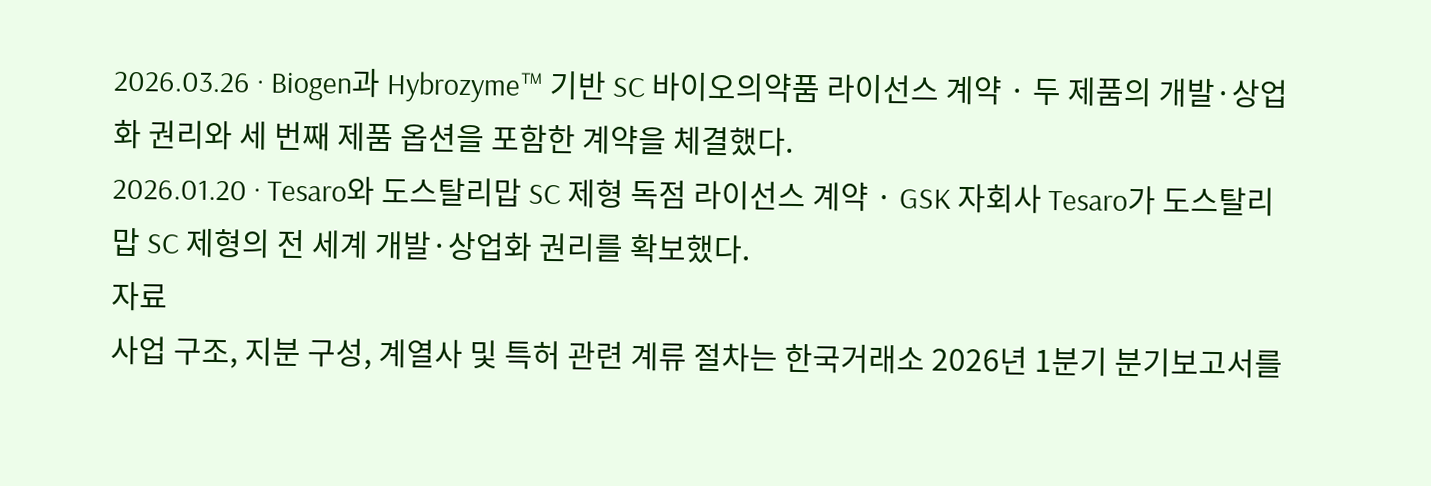2026.03.26 · Biogen과 Hybrozyme™ 기반 SC 바이오의약품 라이선스 계약 · 두 제품의 개발·상업화 권리와 세 번째 제품 옵션을 포함한 계약을 체결했다.
2026.01.20 · Tesaro와 도스탈리맙 SC 제형 독점 라이선스 계약 · GSK 자회사 Tesaro가 도스탈리맙 SC 제형의 전 세계 개발·상업화 권리를 확보했다.
자료
사업 구조, 지분 구성, 계열사 및 특허 관련 계류 절차는 한국거래소 2026년 1분기 분기보고서를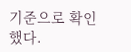기준으로 확인했다.